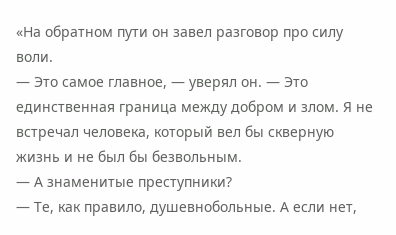«На обратном пути он завел разговор про силу воли.
— Это самое главное, — уверял он. — Это единственная граница между добром и злом. Я не встречал человека, который вел бы скверную жизнь и не был бы безвольным.
— А знаменитые преступники?
— Те, как правило, душевнобольные. А если нет,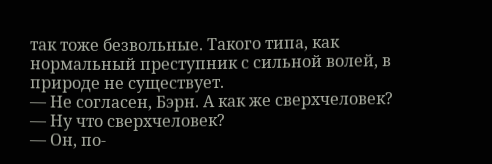так тоже безвольные. Такого типа, как нормальный преступник с сильной волей, в природе не существует.
— Не согласен, Бэрн. А как же сверхчеловек?
— Ну что сверхчеловек?
— Он, по-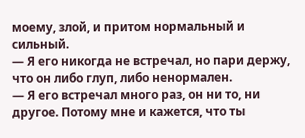моему, злой, и притом нормальный и сильный.
— Я его никогда не встречал, но пари держу, что он либо глуп, либо ненормален.
— Я его встречал много раз, он ни то, ни другое. Потому мне и кажется, что ты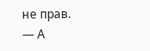не прав.
— А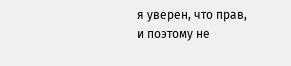я уверен, что прав, и поэтому не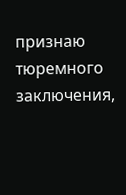признаю тюремного заключения,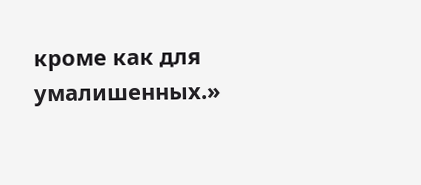кроме как для умалишенных.»